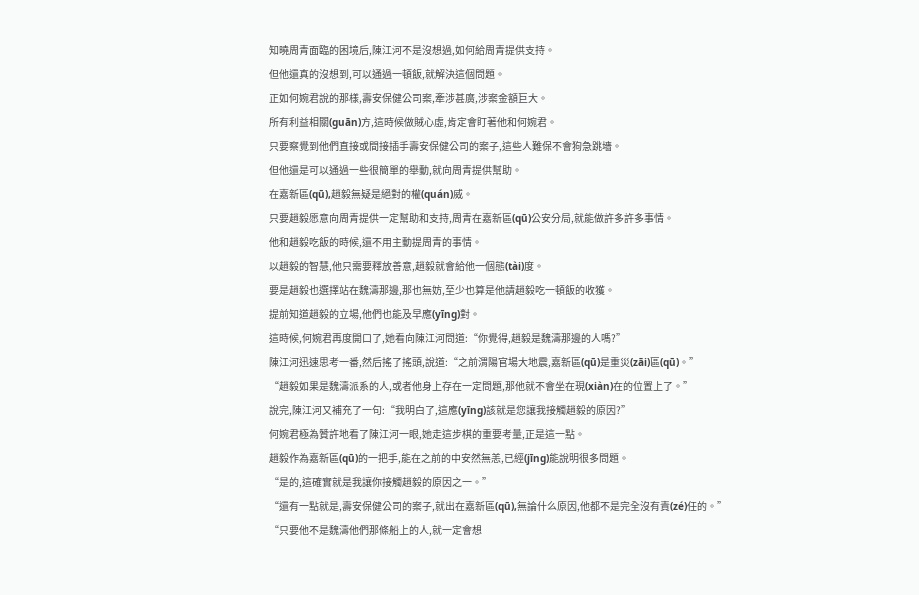知曉周青面臨的困境后,陳江河不是沒想過,如何給周青提供支持。
但他還真的沒想到,可以通過一頓飯,就解決這個問題。
正如何婉君說的那樣,壽安保健公司案,牽涉甚廣,涉案金額巨大。
所有利益相關(guān)方,這時候做賊心虛,肯定會盯著他和何婉君。
只要察覺到他們直接或間接插手壽安保健公司的案子,這些人難保不會狗急跳墻。
但他還是可以通過一些很簡單的舉動,就向周青提供幫助。
在嘉新區(qū),趙毅無疑是絕對的權(quán)威。
只要趙毅愿意向周青提供一定幫助和支持,周青在嘉新區(qū)公安分局,就能做許多許多事情。
他和趙毅吃飯的時候,還不用主動提周青的事情。
以趙毅的智慧,他只需要釋放善意,趙毅就會給他一個態(tài)度。
要是趙毅也選擇站在魏濤那邊,那也無妨,至少也算是他請趙毅吃一頓飯的收獲。
提前知道趙毅的立場,他們也能及早應(yīng)對。
這時候,何婉君再度開口了,她看向陳江河問道:“你覺得,趙毅是魏濤那邊的人嗎?”
陳江河迅速思考一番,然后搖了搖頭,說道:“之前渭陽官場大地震,嘉新區(qū)是重災(zāi)區(qū)。”
“趙毅如果是魏濤派系的人,或者他身上存在一定問題,那他就不會坐在現(xiàn)在的位置上了。”
說完,陳江河又補充了一句:“我明白了,這應(yīng)該就是您讓我接觸趙毅的原因?”
何婉君極為贊許地看了陳江河一眼,她走這步棋的重要考量,正是這一點。
趙毅作為嘉新區(qū)的一把手,能在之前的中安然無恙,已經(jīng)能說明很多問題。
“是的,這確實就是我讓你接觸趙毅的原因之一。”
“還有一點就是,壽安保健公司的案子,就出在嘉新區(qū),無論什么原因,他都不是完全沒有責(zé)任的。”
“只要他不是魏濤他們那條船上的人,就一定會想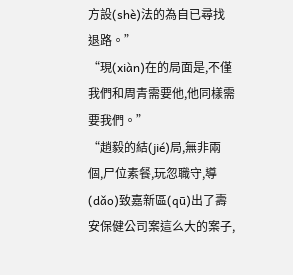方設(shè)法的為自已尋找退路。”
“現(xiàn)在的局面是,不僅我們和周青需要他,他同樣需要我們。”
“趙毅的結(jié)局,無非兩個,尸位素餐,玩忽職守,導(dǎo)致嘉新區(qū)出了壽安保健公司案這么大的案子,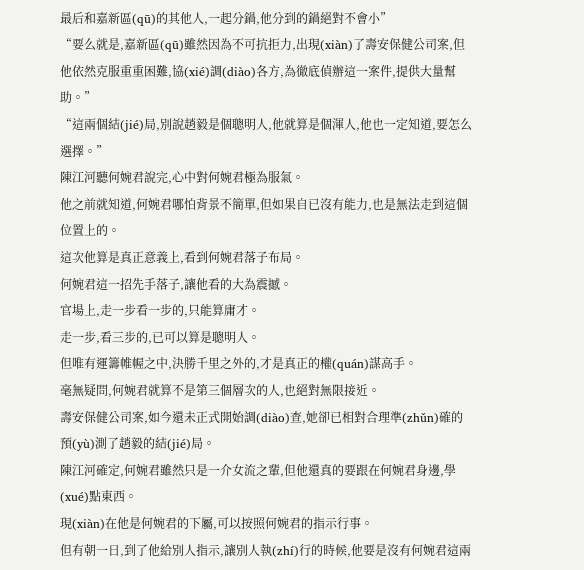最后和嘉新區(qū)的其他人,一起分鍋,他分到的鍋絕對不會小”
“要么就是,嘉新區(qū)雖然因為不可抗拒力,出現(xiàn)了壽安保健公司案,但他依然克服重重困難,協(xié)調(diào)各方,為徹底偵辦這一案件,提供大量幫助。”
“這兩個結(jié)局,別說趙毅是個聰明人,他就算是個渾人,他也一定知道,要怎么選擇。”
陳江河聽何婉君說完,心中對何婉君極為服氣。
他之前就知道,何婉君哪怕背景不簡單,但如果自已沒有能力,也是無法走到這個位置上的。
這次他算是真正意義上,看到何婉君落子布局。
何婉君這一招先手落子,讓他看的大為震撼。
官場上,走一步看一步的,只能算庸才。
走一步,看三步的,已可以算是聰明人。
但唯有運籌帷幄之中,決勝千里之外的,才是真正的權(quán)謀高手。
毫無疑問,何婉君就算不是第三個層次的人,也絕對無限接近。
壽安保健公司案,如今還未正式開始調(diào)查,她卻已相對合理準(zhǔn)確的預(yù)測了趙毅的結(jié)局。
陳江河確定,何婉君雖然只是一介女流之輩,但他還真的要跟在何婉君身邊,學(xué)點東西。
現(xiàn)在他是何婉君的下屬,可以按照何婉君的指示行事。
但有朝一日,到了他給別人指示,讓別人執(zhí)行的時候,他要是沒有何婉君這兩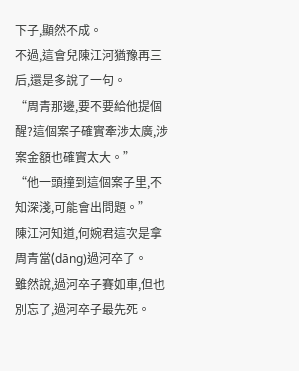下子,顯然不成。
不過,這會兒陳江河猶豫再三后,還是多說了一句。
“周青那邊,要不要給他提個醒?這個案子確實牽涉太廣,涉案金額也確實太大。”
“他一頭撞到這個案子里,不知深淺,可能會出問題。”
陳江河知道,何婉君這次是拿周青當(dāng)過河卒了。
雖然說,過河卒子賽如車,但也別忘了,過河卒子最先死。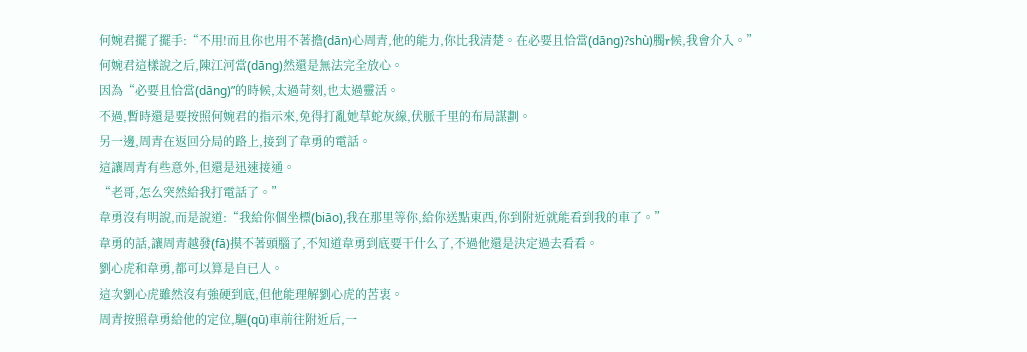何婉君擺了擺手:“不用!而且你也用不著擔(dān)心周青,他的能力,你比我清楚。在必要且恰當(dāng)?shù)臅r候,我會介入。”
何婉君這樣說之后,陳江河當(dāng)然還是無法完全放心。
因為“必要且恰當(dāng)”的時候,太過苛刻,也太過靈活。
不過,暫時還是要按照何婉君的指示來,免得打亂她草蛇灰線,伏脈千里的布局謀劃。
另一邊,周青在返回分局的路上,接到了韋勇的電話。
這讓周青有些意外,但還是迅速接通。
“老哥,怎么突然給我打電話了。”
韋勇沒有明說,而是說道:“我給你個坐標(biāo),我在那里等你,給你送點東西,你到附近就能看到我的車了。”
韋勇的話,讓周青越發(fā)摸不著頭腦了,不知道韋勇到底要干什么了,不過他還是決定過去看看。
劉心虎和韋勇,都可以算是自已人。
這次劉心虎雖然沒有強硬到底,但他能理解劉心虎的苦衷。
周青按照韋勇給他的定位,驅(qū)車前往附近后,一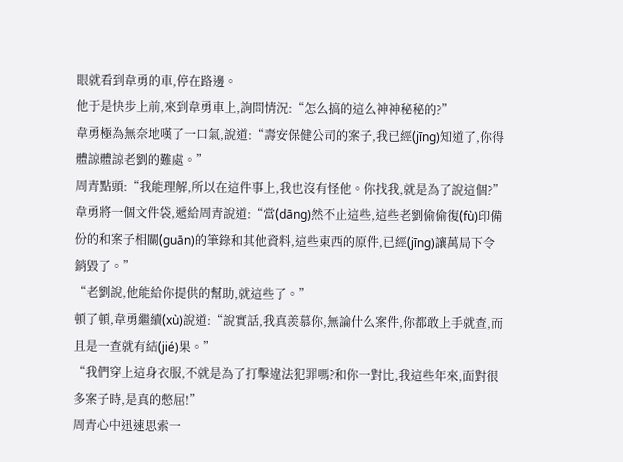眼就看到韋勇的車,停在路邊。
他于是快步上前,來到韋勇車上,詢問情況:“怎么搞的這么神神秘秘的?”
韋勇極為無奈地嘆了一口氣,說道:“壽安保健公司的案子,我已經(jīng)知道了,你得體諒體諒老劉的難處。”
周青點頭:“我能理解,所以在這件事上,我也沒有怪他。你找我,就是為了說這個?”
韋勇將一個文件袋,遞給周青說道:“當(dāng)然不止這些,這些老劉偷偷復(fù)印備份的和案子相關(guān)的筆錄和其他資料,這些東西的原件,已經(jīng)讓萬局下令銷毀了。”
“老劉說,他能給你提供的幫助,就這些了。”
頓了頓,韋勇繼續(xù)說道:“說實話,我真羨慕你,無論什么案件,你都敢上手就查,而且是一查就有結(jié)果。”
“我們穿上這身衣服,不就是為了打擊違法犯罪嗎?和你一對比,我這些年來,面對很多案子時,是真的憋屈!”
周青心中迅速思索一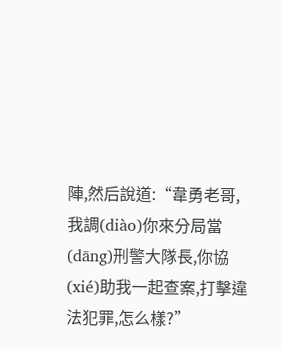陣,然后說道:“韋勇老哥,我調(diào)你來分局當(dāng)刑警大隊長,你協(xié)助我一起查案,打擊違法犯罪,怎么樣?”